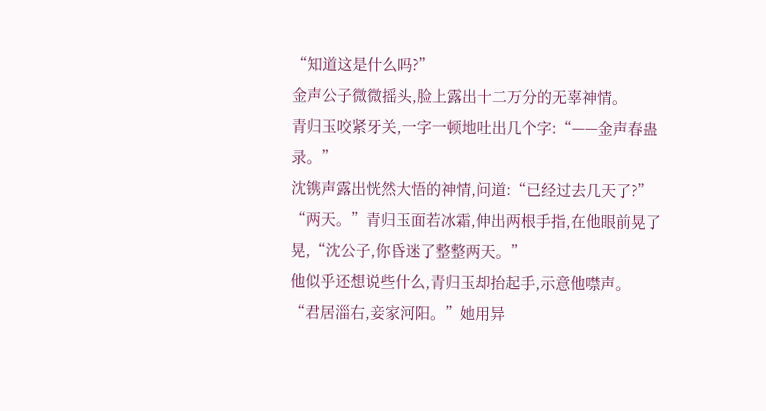“知道这是什么吗?”
金声公子微微摇头,脸上露出十二万分的无辜神情。
青归玉咬紧牙关,一字一顿地吐出几个字:“——金声春蛊录。”
沈镌声露出恍然大悟的神情,问道:“已经过去几天了?”
“两天。”青归玉面若冰霜,伸出两根手指,在他眼前晃了晃,“沈公子,你昏迷了整整两天。”
他似乎还想说些什么,青归玉却抬起手,示意他噤声。
“君居淄右,妾家河阳。”她用异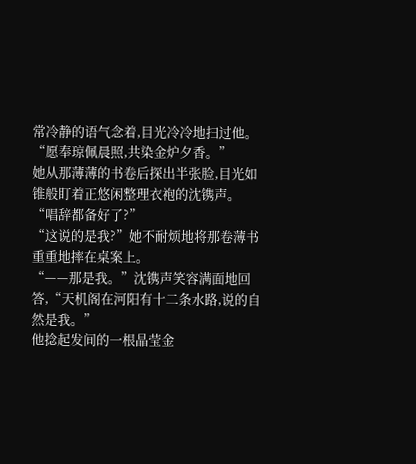常冷静的语气念着,目光冷冷地扫过他。“愿奉琼佩晨照,共染金炉夕香。”
她从那薄薄的书卷后探出半张脸,目光如锥般盯着正悠闲整理衣袍的沈镌声。
“唱辞都备好了?”
“这说的是我?”她不耐烦地将那卷薄书重重地摔在桌案上。
“——那是我。”沈镌声笑容满面地回答,“天机阁在河阳有十二条水路,说的自然是我。”
他捻起发间的一根晶莹金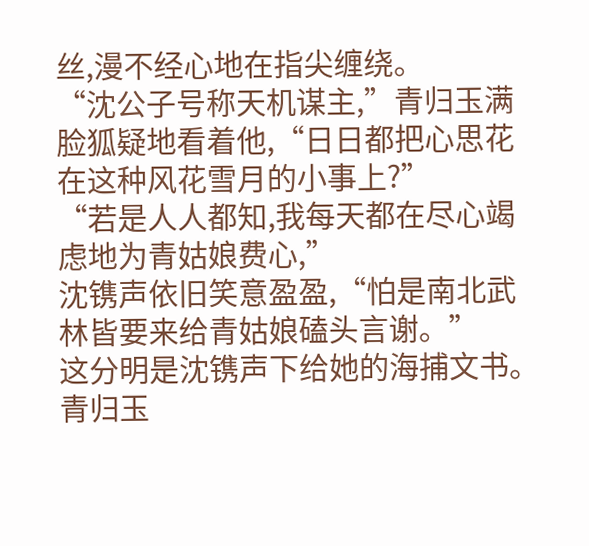丝,漫不经心地在指尖缠绕。
“沈公子号称天机谋主,”青归玉满脸狐疑地看着他,“日日都把心思花在这种风花雪月的小事上?”
“若是人人都知,我每天都在尽心竭虑地为青姑娘费心,”
沈镌声依旧笑意盈盈,“怕是南北武林皆要来给青姑娘磕头言谢。”
这分明是沈镌声下给她的海捕文书。
青归玉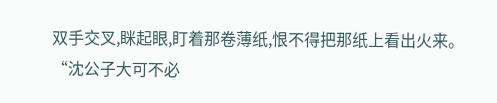双手交叉,眯起眼,盯着那卷薄纸,恨不得把那纸上看出火来。
“沈公子大可不必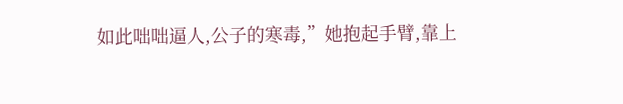如此咄咄逼人,公子的寒毒,”她抱起手臂,靠上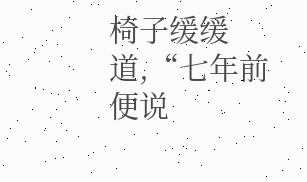椅子缓缓道,“七年前便说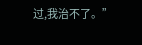过,我治不了。”